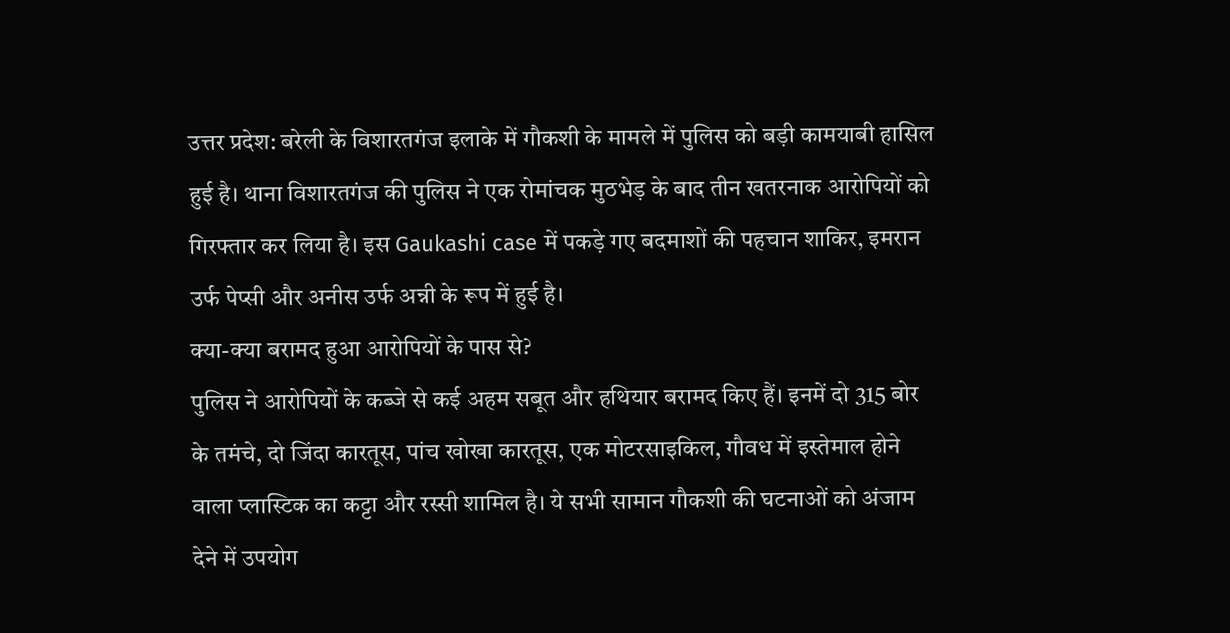उत्तर प्रदेश: बरेली के विशारतगंज इलाके में गौकशी के मामले में पुलिस को बड़ी कामयाबी हासिल हुई है। थाना विशारतगंज की पुलिस ने एक रोमांचक मुठभेड़ के बाद तीन खतरनाक आरोपियों को गिरफ्तार कर लिया है। इस Gaukashi case में पकड़े गए बदमाशों की पहचान शाकिर, इमरान उर्फ पेप्सी और अनीस उर्फ अन्नी के रूप में हुई है।
क्या-क्या बरामद हुआ आरोपियों के पास से?
पुलिस ने आरोपियों के कब्जे से कई अहम सबूत और हथियार बरामद किए हैं। इनमें दो 315 बोर के तमंचे, दो जिंदा कारतूस, पांच खोखा कारतूस, एक मोटरसाइकिल, गौवध में इस्तेमाल होने वाला प्लास्टिक का कट्टा और रस्सी शामिल है। ये सभी सामान गौकशी की घटनाओं को अंजाम देने में उपयोग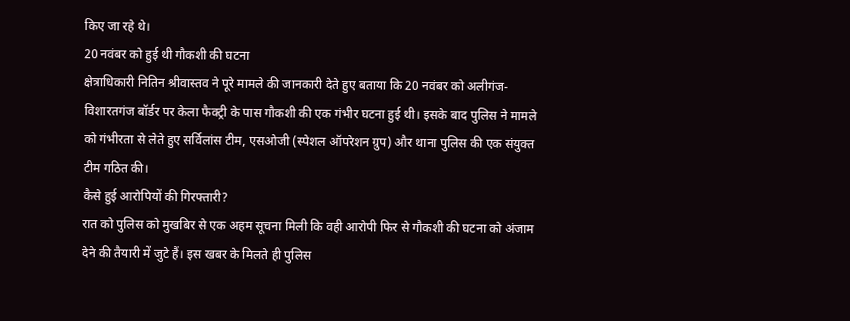किए जा रहे थे।
20 नवंबर को हुई थी गौकशी की घटना
क्षेत्राधिकारी नितिन श्रीवास्तव ने पूरे मामले की जानकारी देते हुए बताया कि 20 नवंबर को अलीगंज-विशारतगंज बॉर्डर पर केला फैक्ट्री के पास गौकशी की एक गंभीर घटना हुई थी। इसके बाद पुलिस ने मामले को गंभीरता से लेते हुए सर्विलांस टीम, एसओजी (स्पेशल ऑपरेशन ग्रुप) और थाना पुलिस की एक संयुक्त टीम गठित की।
कैसे हुई आरोपियों की गिरफ्तारी?
रात को पुलिस को मुखबिर से एक अहम सूचना मिली कि वही आरोपी फिर से गौकशी की घटना को अंजाम देने की तैयारी में जुटे हैं। इस खबर के मिलते ही पुलिस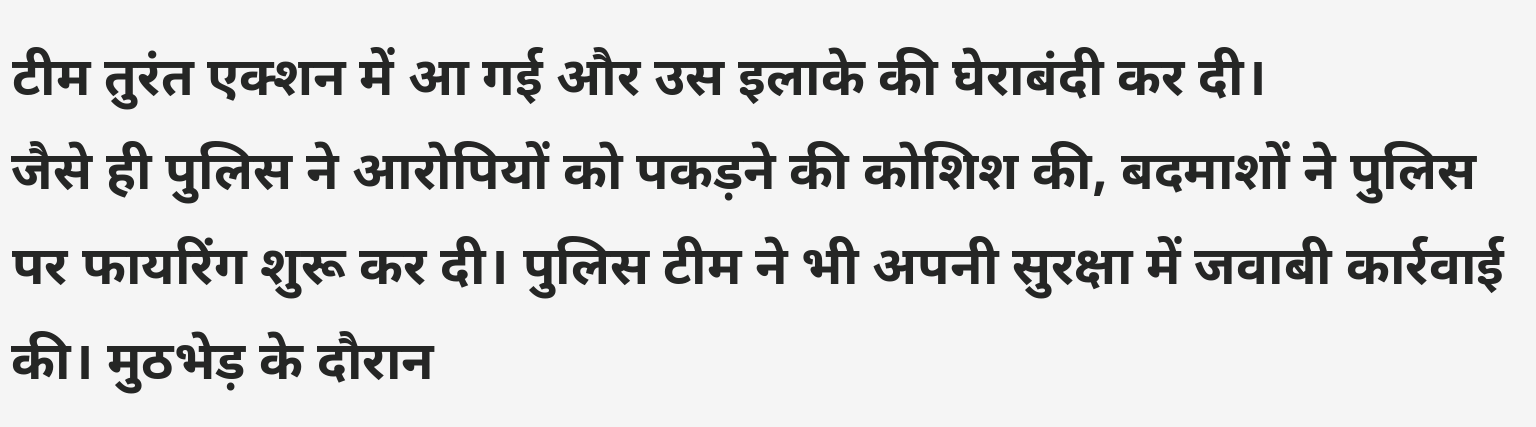टीम तुरंत एक्शन में आ गई और उस इलाके की घेराबंदी कर दी।
जैसे ही पुलिस ने आरोपियों को पकड़ने की कोशिश की, बदमाशों ने पुलिस पर फायरिंग शुरू कर दी। पुलिस टीम ने भी अपनी सुरक्षा में जवाबी कार्रवाई की। मुठभेड़ के दौरान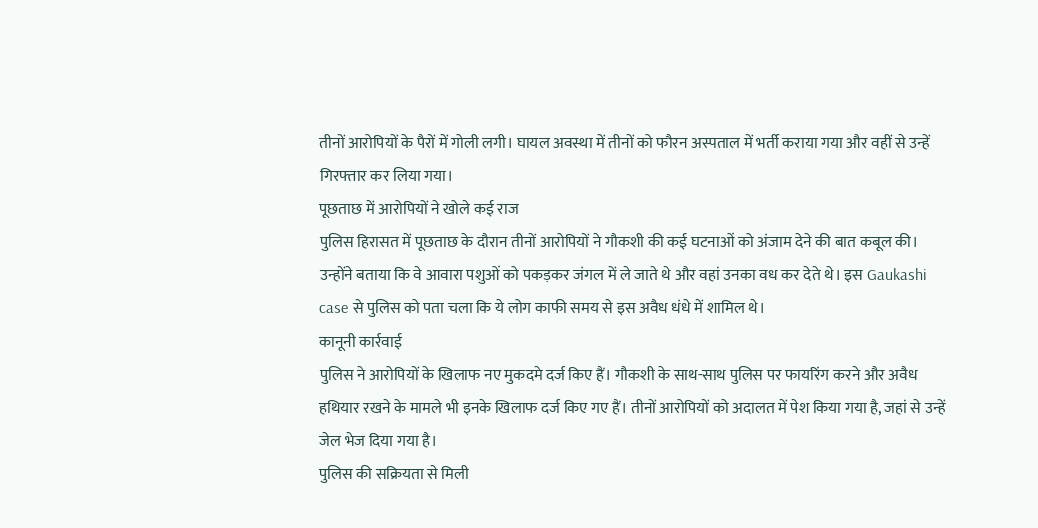तीनों आरोपियों के पैरों में गोली लगी। घायल अवस्था में तीनों को फौरन अस्पताल में भर्ती कराया गया और वहीं से उन्हें गिरफ्तार कर लिया गया।
पूछताछ में आरोपियों ने खोले कई राज
पुलिस हिरासत में पूछताछ के दौरान तीनों आरोपियों ने गौकशी की कई घटनाओं को अंजाम देने की बात कबूल की। उन्होंने बताया कि वे आवारा पशुओं को पकड़कर जंगल में ले जाते थे और वहां उनका वध कर देते थे। इस Gaukashi case से पुलिस को पता चला कि ये लोग काफी समय से इस अवैध धंधे में शामिल थे।
कानूनी कार्रवाई
पुलिस ने आरोपियों के खिलाफ नए मुकदमे दर्ज किए हैं। गौकशी के साथ-साथ पुलिस पर फायरिंग करने और अवैध हथियार रखने के मामले भी इनके खिलाफ दर्ज किए गए हैं। तीनों आरोपियों को अदालत में पेश किया गया है, जहां से उन्हें जेल भेज दिया गया है।
पुलिस की सक्रियता से मिली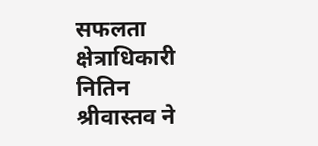सफलता
क्षेत्राधिकारी नितिन श्रीवास्तव ने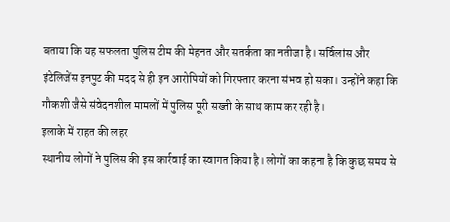बताया कि यह सफलता पुलिस टीम की मेहनत और सतर्कता का नतीजा है। सर्विलांस और इंटेलिजेंस इनपुट की मदद से ही इन आरोपियों को गिरफ्तार करना संभव हो सका। उन्होंने कहा कि गौकशी जैसे संवेदनशील मामलों में पुलिस पूरी सख्ती के साथ काम कर रही है।
इलाके में राहत की लहर
स्थानीय लोगों ने पुलिस की इस कार्रवाई का स्वागत किया है। लोगों का कहना है कि कुछ समय से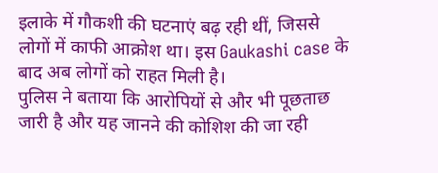इलाके में गौकशी की घटनाएं बढ़ रही थीं, जिससे लोगों में काफी आक्रोश था। इस Gaukashi case के बाद अब लोगों को राहत मिली है।
पुलिस ने बताया कि आरोपियों से और भी पूछताछ जारी है और यह जानने की कोशिश की जा रही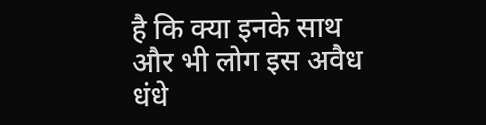है कि क्या इनके साथ और भी लोग इस अवैध धंधे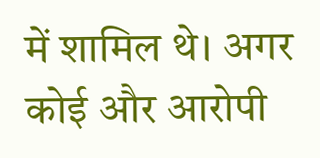में शामिल थे। अगर कोई और आरोपी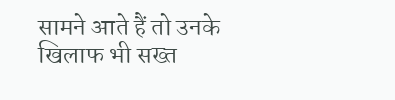सामने आते हैं तो उनके खिलाफ भी सख्त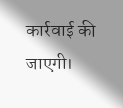कार्रवाई की जाएगी।